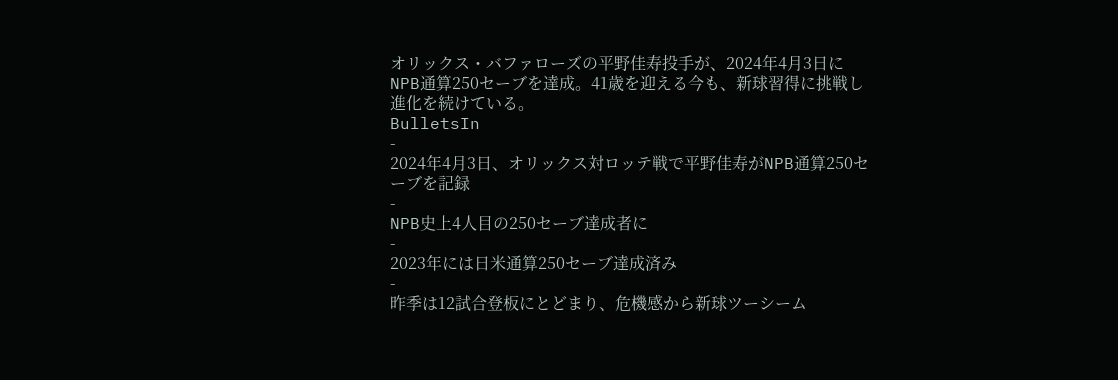オリックス・バファローズの平野佳寿投手が、2024年4月3日にNPB通算250セーブを達成。41歳を迎える今も、新球習得に挑戦し進化を続けている。
BulletsIn
-
2024年4月3日、オリックス対ロッテ戦で平野佳寿がNPB通算250セーブを記録
-
NPB史上4人目の250セーブ達成者に
-
2023年には日米通算250セーブ達成済み
-
昨季は12試合登板にとどまり、危機感から新球ツーシーム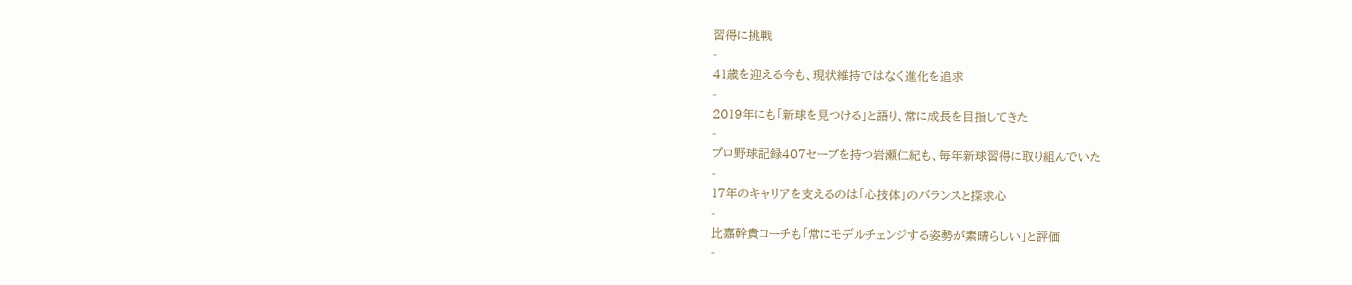習得に挑戦
-
41歳を迎える今も、現状維持ではなく進化を追求
-
2019年にも「新球を見つける」と語り、常に成長を目指してきた
-
プロ野球記録407セーブを持つ岩瀬仁紀も、毎年新球習得に取り組んでいた
-
17年のキャリアを支えるのは「心技体」のバランスと探求心
-
比嘉幹貴コーチも「常にモデルチェンジする姿勢が素晴らしい」と評価
-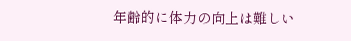年齢的に体力の向上は難しい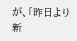が、「昨日より新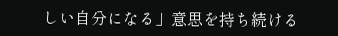しい自分になる」意思を持ち続ける